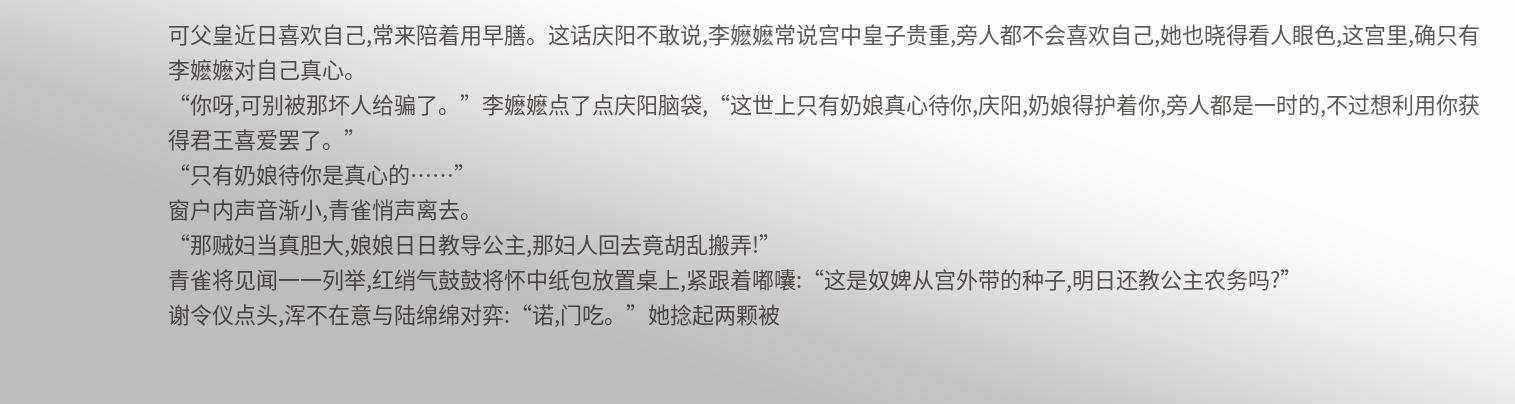可父皇近日喜欢自己,常来陪着用早膳。这话庆阳不敢说,李嬷嬷常说宫中皇子贵重,旁人都不会喜欢自己,她也晓得看人眼色,这宫里,确只有李嬷嬷对自己真心。
“你呀,可别被那坏人给骗了。”李嬷嬷点了点庆阳脑袋,“这世上只有奶娘真心待你,庆阳,奶娘得护着你,旁人都是一时的,不过想利用你获得君王喜爱罢了。”
“只有奶娘待你是真心的……”
窗户内声音渐小,青雀悄声离去。
“那贼妇当真胆大,娘娘日日教导公主,那妇人回去竟胡乱搬弄!”
青雀将见闻一一列举,红绡气鼓鼓将怀中纸包放置桌上,紧跟着嘟囔:“这是奴婢从宫外带的种子,明日还教公主农务吗?”
谢令仪点头,浑不在意与陆绵绵对弈:“诺,门吃。”她捻起两颗被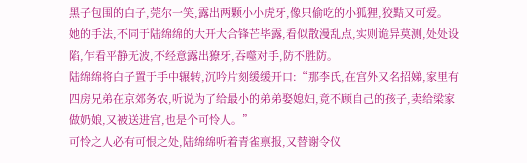黑子包围的白子,莞尔一笑,露出两颗小小虎牙,像只偷吃的小狐狸,狡黠又可爱。
她的手法,不同于陆绵绵的大开大合锋芒毕露,看似散漫乱点,实则诡异莫测,处处设陷,乍看平静无波,不经意露出獠牙,吞噬对手,防不胜防。
陆绵绵将白子置于手中辗转,沉吟片刻缓缓开口:“那李氏,在宫外又名招娣,家里有四房兄弟在京郊务农,听说为了给最小的弟弟娶媳妇,竟不顾自己的孩子,卖给梁家做奶娘,又被送进宫,也是个可怜人。”
可怜之人必有可恨之处,陆绵绵听着青雀禀报,又替谢令仪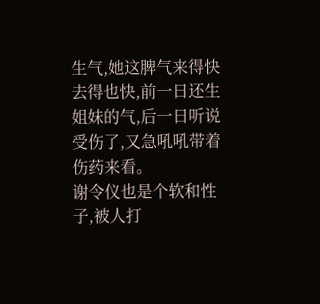生气,她这脾气来得快去得也快,前一日还生姐妹的气,后一日听说受伤了,又急吼吼带着伤药来看。
谢令仪也是个软和性子,被人打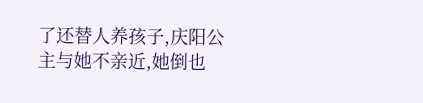了还替人养孩子,庆阳公主与她不亲近,她倒也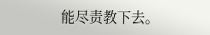能尽责教下去。